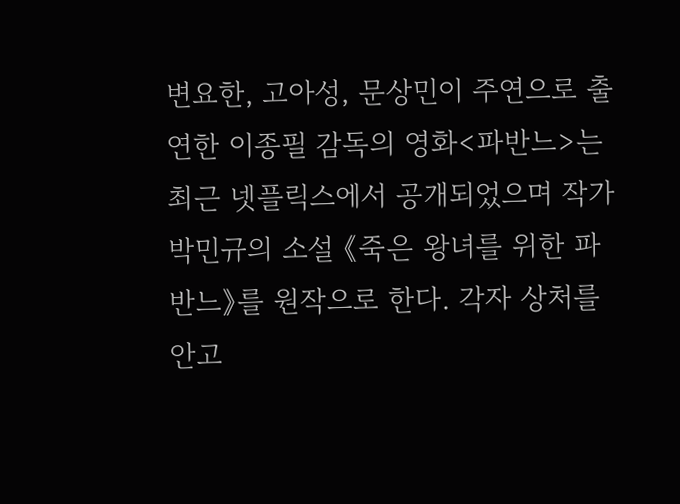변요한, 고아성, 문상민이 주연으로 출연한 이종필 감독의 영화<파반느>는 최근 넷플릭스에서 공개되었으며 작가 박민규의 소설 《죽은 왕녀를 위한 파반느》를 원작으로 한다. 각자 상처를 안고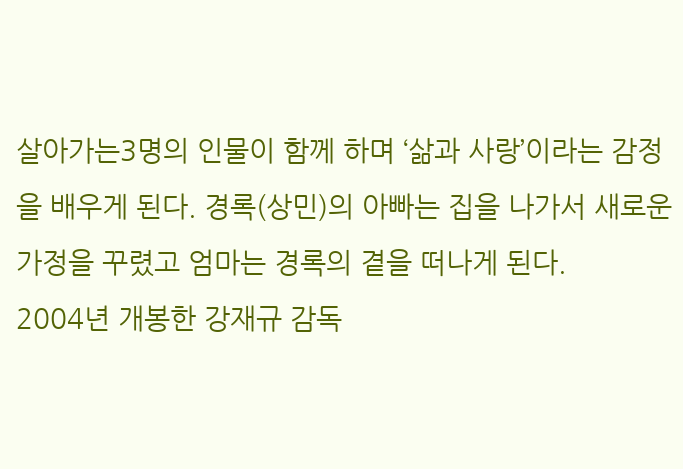살아가는3명의 인물이 함께 하며 ‘삶과 사랑’이라는 감정을 배우게 된다. 경록(상민)의 아빠는 집을 나가서 새로운 가정을 꾸렸고 엄마는 경록의 곁을 떠나게 된다.
2004년 개봉한 강재규 감독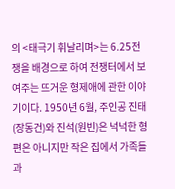의 <태극기 휘날리며>는 6.25전쟁을 배경으로 하여 전쟁터에서 보여주는 뜨거운 형제애에 관한 이야기이다. 1950년 6월, 주인공 진태(장동건)와 진석(원빈)은 넉넉한 형편은 아니지만 작은 집에서 가족들과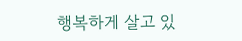행복하게 살고 있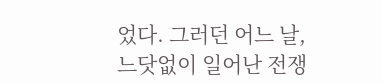었다. 그러던 어느 날, 느닷없이 일어난 전쟁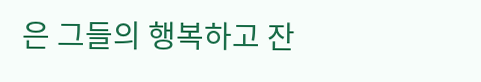은 그들의 행복하고 잔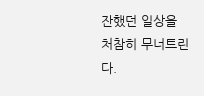잔했던 일상을 처참히 무너트린다.